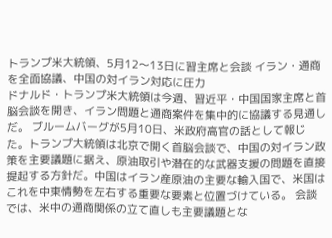トランプ米大統領、5月12〜13日に習主席と会談 イラン・通商を全面協議、中国の対イラン対応に圧力
ドナルド・トランプ米大統領は今週、習近平・中国国家主席と首脳会談を開き、イラン問題と通商案件を集中的に協議する見通しだ。 ブルームバーグが5月10日、米政府高官の話として報じた。トランプ大統領は北京で開く首脳会談で、中国の対イラン政策を主要議題に据え、原油取引や潜在的な武器支援の問題を直接提起する方針だ。中国はイラン産原油の主要な輸入国で、米国はこれを中東情勢を左右する重要な要素と位置づけている。 会談では、米中の通商関係の立て直しも主要議題とな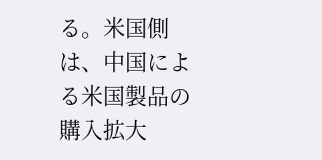る。米国側は、中国による米国製品の購入拡大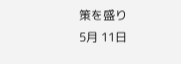策を盛り
5月 11日